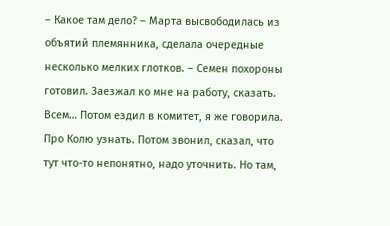– Какое там дело? – Марта высвободилась из объятий племянника, сделала очередные несколько мелких глотков. – Семен похороны готовил. Заезжал ко мне на работу, сказать. Всем… Потом ездил в комитет, я же говорила. Про Колю узнать. Потом звонил, сказал, что тут что-то непонятно, надо уточнить. Но там,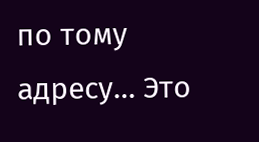по тому адресу… Это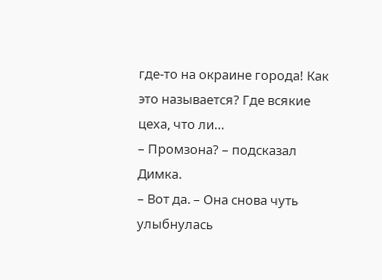где-то на окраине города! Как это называется? Где всякие цеха, что ли…
– Промзона? – подсказал Димка.
– Вот да. – Она снова чуть улыбнулась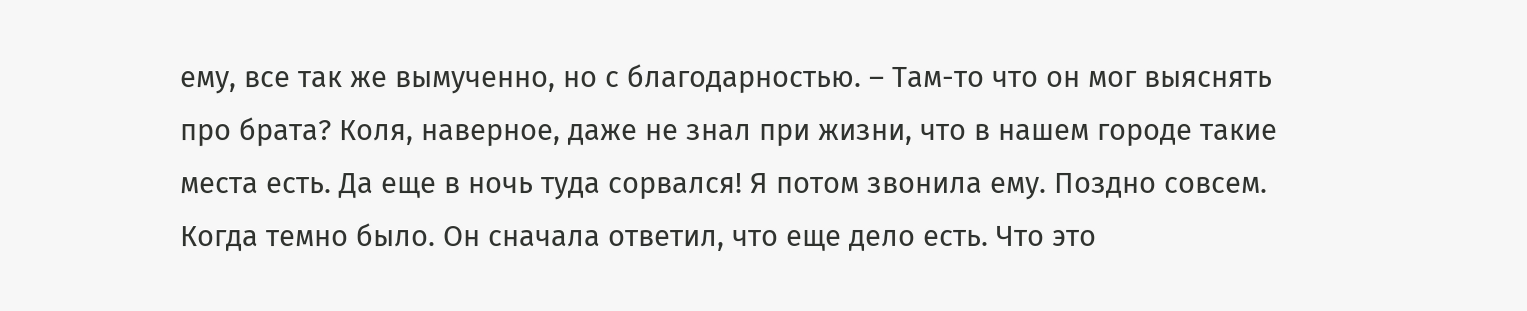ему, все так же вымученно, но с благодарностью. – Там-то что он мог выяснять про брата? Коля, наверное, даже не знал при жизни, что в нашем городе такие места есть. Да еще в ночь туда сорвался! Я потом звонила ему. Поздно совсем. Когда темно было. Он сначала ответил, что еще дело есть. Что это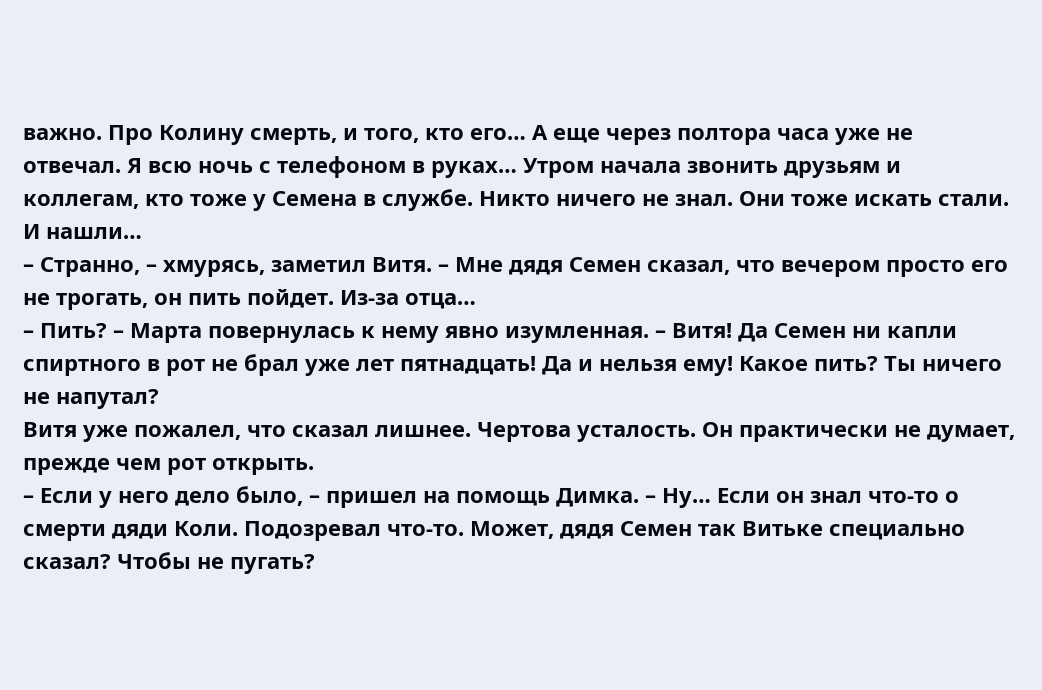важно. Про Колину смерть, и того, кто его… А еще через полтора часа уже не отвечал. Я всю ночь с телефоном в руках… Утром начала звонить друзьям и коллегам, кто тоже у Семена в службе. Никто ничего не знал. Они тоже искать стали. И нашли…
– Странно, – хмурясь, заметил Витя. – Мне дядя Семен сказал, что вечером просто его не трогать, он пить пойдет. Из-за отца…
– Пить? – Марта повернулась к нему явно изумленная. – Витя! Да Семен ни капли спиртного в рот не брал уже лет пятнадцать! Да и нельзя ему! Какое пить? Ты ничего не напутал?
Витя уже пожалел, что сказал лишнее. Чертова усталость. Он практически не думает, прежде чем рот открыть.
– Если у него дело было, – пришел на помощь Димка. – Ну… Если он знал что-то о смерти дяди Коли. Подозревал что-то. Может, дядя Семен так Витьке специально сказал? Чтобы не пугать?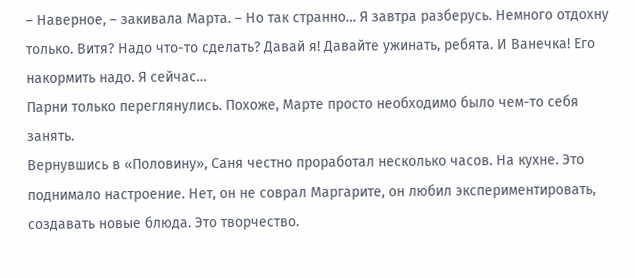– Наверное, – закивала Марта. – Но так странно… Я завтра разберусь. Немного отдохну только. Витя? Надо что-то сделать? Давай я! Давайте ужинать, ребята. И Ванечка! Его накормить надо. Я сейчас…
Парни только переглянулись. Похоже, Марте просто необходимо было чем-то себя занять.
Вернувшись в «Половину», Саня честно проработал несколько часов. На кухне. Это поднимало настроение. Нет, он не соврал Маргарите, он любил экспериментировать, создавать новые блюда. Это творчество.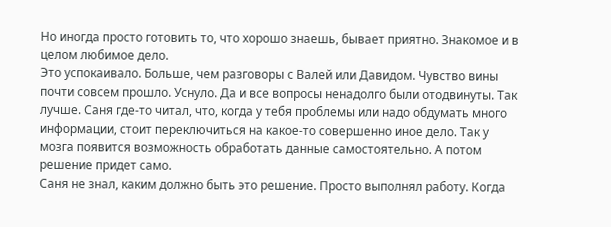Но иногда просто готовить то, что хорошо знаешь, бывает приятно. Знакомое и в целом любимое дело.
Это успокаивало. Больше, чем разговоры с Валей или Давидом. Чувство вины почти совсем прошло. Уснуло. Да и все вопросы ненадолго были отодвинуты. Так лучше. Саня где-то читал, что, когда у тебя проблемы или надо обдумать много информации, стоит переключиться на какое-то совершенно иное дело. Так у мозга появится возможность обработать данные самостоятельно. А потом решение придет само.
Саня не знал, каким должно быть это решение. Просто выполнял работу. Когда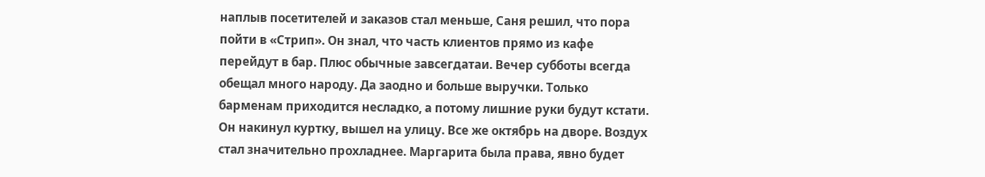наплыв посетителей и заказов стал меньше, Саня решил, что пора пойти в «Стрип». Он знал, что часть клиентов прямо из кафе перейдут в бар. Плюс обычные завсегдатаи. Вечер субботы всегда обещал много народу. Да заодно и больше выручки. Только барменам приходится несладко, а потому лишние руки будут кстати.
Он накинул куртку, вышел на улицу. Все же октябрь на дворе. Воздух стал значительно прохладнее. Маргарита была права, явно будет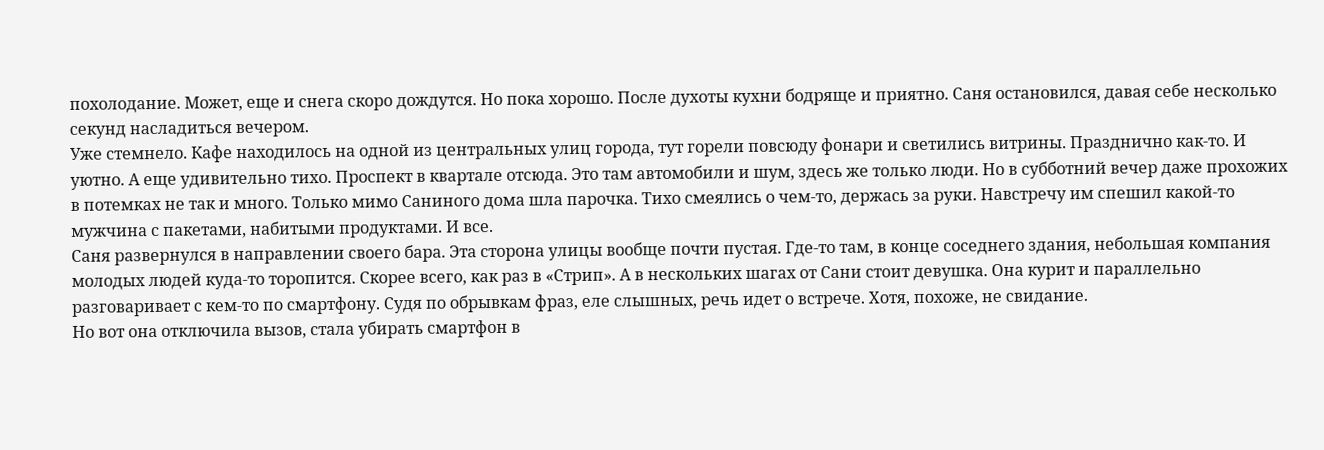похолодание. Может, еще и снега скоро дождутся. Но пока хорошо. После духоты кухни бодряще и приятно. Саня остановился, давая себе несколько секунд насладиться вечером.
Уже стемнело. Кафе находилось на одной из центральных улиц города, тут горели повсюду фонари и светились витрины. Празднично как-то. И уютно. А еще удивительно тихо. Проспект в квартале отсюда. Это там автомобили и шум, здесь же только люди. Но в субботний вечер даже прохожих в потемках не так и много. Только мимо Саниного дома шла парочка. Тихо смеялись о чем-то, держась за руки. Навстречу им спешил какой-то мужчина с пакетами, набитыми продуктами. И все.
Саня развернулся в направлении своего бара. Эта сторона улицы вообще почти пустая. Где-то там, в конце соседнего здания, небольшая компания молодых людей куда-то торопится. Скорее всего, как раз в «Стрип». А в нескольких шагах от Сани стоит девушка. Она курит и параллельно разговаривает с кем-то по смартфону. Судя по обрывкам фраз, еле слышных, речь идет о встрече. Хотя, похоже, не свидание.
Но вот она отключила вызов, стала убирать смартфон в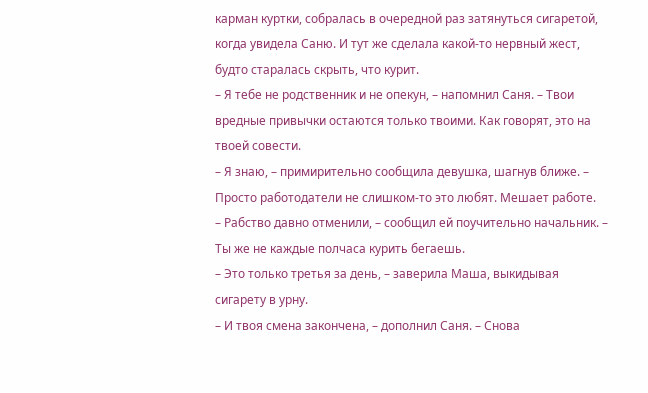карман куртки, собралась в очередной раз затянуться сигаретой, когда увидела Саню. И тут же сделала какой-то нервный жест, будто старалась скрыть, что курит.
– Я тебе не родственник и не опекун, – напомнил Саня. – Твои вредные привычки остаются только твоими. Как говорят, это на твоей совести.
– Я знаю, – примирительно сообщила девушка, шагнув ближе. – Просто работодатели не слишком-то это любят. Мешает работе.
– Рабство давно отменили, – сообщил ей поучительно начальник. – Ты же не каждые полчаса курить бегаешь.
– Это только третья за день, – заверила Маша, выкидывая сигарету в урну.
– И твоя смена закончена, – дополнил Саня. – Снова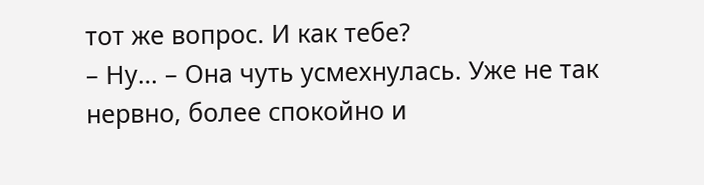тот же вопрос. И как тебе?
– Ну… – Она чуть усмехнулась. Уже не так нервно, более спокойно и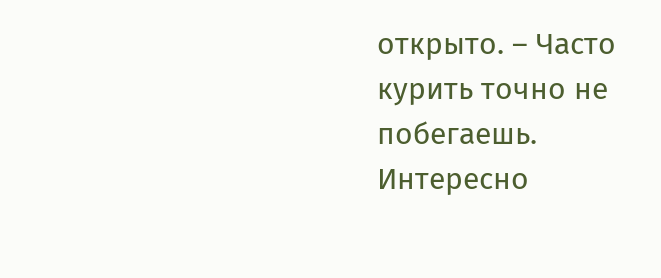открыто. – Часто курить точно не побегаешь. Интересно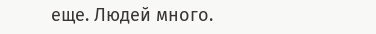еще. Людей много.